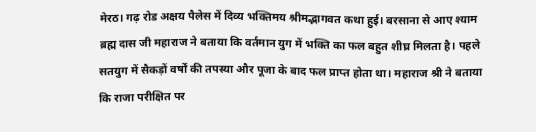मेरठ। गढ़ रोड अक्षय पैलेस में दिव्य भक्तिमय श्रीमद्भागवत कथा हुई। बरसाना से आए श्याम ब्रह्म दास जी महाराज ने बताया कि वर्तमान युग में भक्ति का फल बहुत शीघ्र मिलता है। पहले सतयुग में सैकड़ों वर्षों की तपस्या और पूजा के बाद फल प्राप्त होता था। महाराज श्री ने बताया कि राजा परीक्षित पर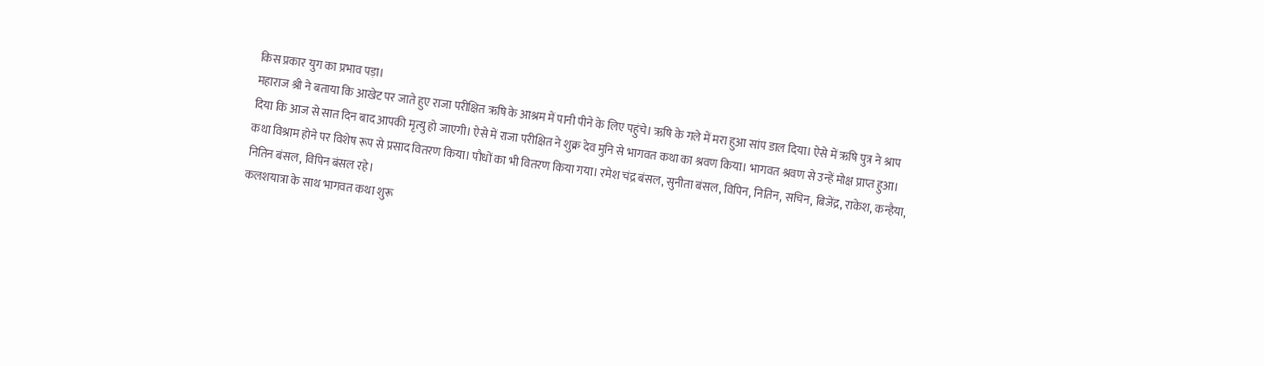किस प्रकार युग का प्रभाव पड़ा।
महाराज श्री ने बताया कि आखेट पर जाते हुए राजा परीक्षित ऋषि के आश्रम में पानी पीने के लिए पहुंचे। ऋषि के गले में मरा हुआ सांप डाल दिया। ऐसे में ऋषि पुत्र ने श्राप दिया कि आज से सात दिन बाद आपकी मृत्यु हो जाएगी। ऐसे में राजा परीक्षित ने शुक्र देव मुनि से भागवत कथा का श्रवण किया। भागवत श्रवण से उन्हें मोक्ष प्राप्त हुआ। कथा विश्राम होने पर विशेष रूप से प्रसाद वितरण किया। पौधों का भी वितरण किया गया। रमेश चंद्र बंसल, सुनीता बंसल, विपिन, नितिन, सचिन, बिजेंद्र, राकेश, कन्हैया, नितिन बंसल, विपिन बंसल रहे।
कलशयात्रा के साथ भागवत कथा शुरू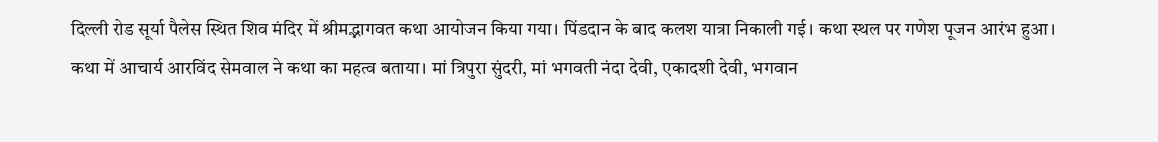दिल्ली रोड सूर्या पैलेस स्थित शिव मंदिर में श्रीमद्भागवत कथा आयोजन किया गया। पिंडदान के बाद कलश यात्रा निकाली गई। कथा स्थल पर गणेश पूजन आरंभ हुआ। कथा में आचार्य आरविंद सेमवाल ने कथा का महत्व बताया। मां त्रिपुरा सुंदरी, मां भगवती नंदा देवी, एकादशी देवी, भगवान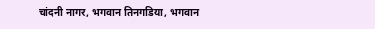चांदनी नागर, भगवान तिनगडिया, भगवान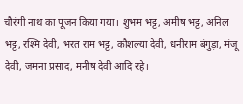चौरंगी नाथ का पूजन किया गया। शुभम भट्ट, अमीष भट्ट, अनिल भट्ट, रश्मि देवी, भरत राम भट्ट, कौशल्या देवी, धनीराम बंगुड़ा, मंजू देवी, जमना प्रसाद, मनीष देवी आदि रहे।